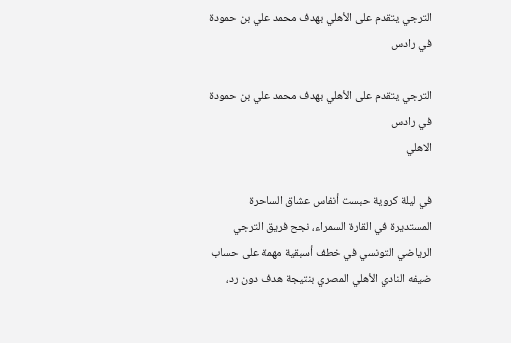الترجي يتقدم على الأهلي بهدف محمد علي بن حمودة في رادس

الترجي يتقدم على الأهلي بهدف محمد علي بن حمودة في رادس
الاهلي

في ليلة كروية حبست أنفاس عشاق الساحرة المستديرة في القارة السمراء، نجح فريق الترجي الرياضي التونسي في خطف أسبقية مهمة على حساب ضيفه النادي الأهلي المصري بنتيجة هدف دون رد،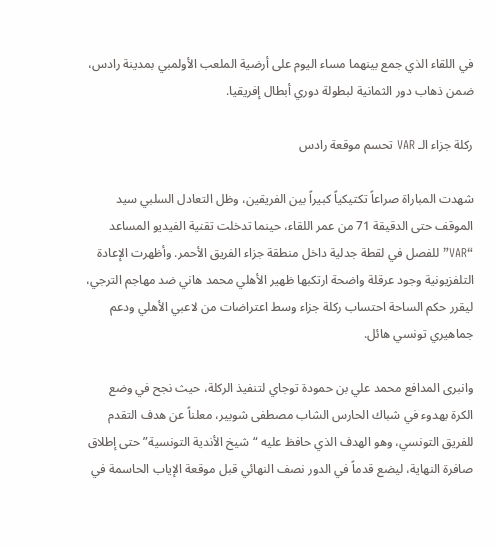في اللقاء الذي جمع بينهما مساء اليوم على أرضية الملعب الأولمبي بمدينة رادس، ضمن ذهاب دور الثمانية لبطولة دوري أبطال إفريقيا.

ركلة جزاء الـ VAR تحسم موقعة رادس

شهدت المباراة صراعاً تكتيكياً كبيراً بين الفريقين، وظل التعادل السلبي سيد الموقف حتى الدقيقة 71 من عمر اللقاء، حينما تدخلت تقنية الفيديو المساعد “VAR” للفصل في لقطة جدلية داخل منطقة جزاء الفريق الأحمر. وأظهرت الإعادة التلفزيونية وجود عرقلة واضحة ارتكبها ظهير الأهلي محمد هاني ضد مهاجم الترجي، ليقرر حكم الساحة احتساب ركلة جزاء وسط اعتراضات من لاعبي الأهلي ودعم جماهيري تونسي هائل.

وانبرى المدافع محمد علي بن حمودة توجاي لتنفيذ الركلة، حيث نجح في وضع الكرة بهدوء في شباك الحارس الشاب مصطفى شوبير، معلناً عن هدف التقدم للفريق التونسي، وهو الهدف الذي حافظ عليه “شيخ الأندية التونسية” حتى إطلاق صافرة النهاية، ليضع قدماً في الدور نصف النهائي قبل موقعة الإياب الحاسمة في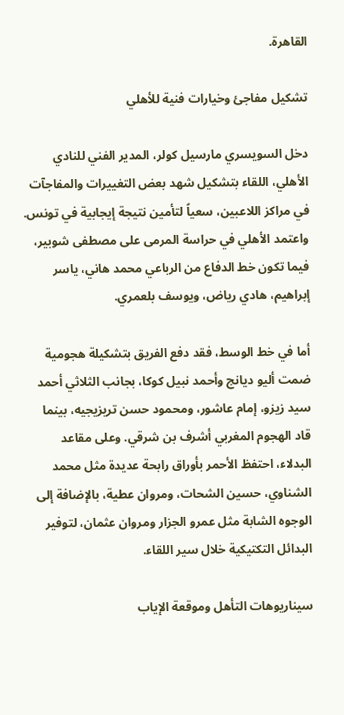القاهرة.

تشكيل مفاجئ وخيارات فنية للأهلي

دخل السويسري مارسيل كولر، المدير الفني للنادي الأهلي، اللقاء بتشكيل شهد بعض التغييرات والمفاجآت في مراكز اللاعبين، سعياً لتأمين نتيجة إيجابية في تونس. واعتمد الأهلي في حراسة المرمى على مصطفى شوبير، فيما تكون خط الدفاع من الرباعي محمد هاني، ياسر إبراهيم، هادي رياض، ويوسف بلعمري.

أما في خط الوسط، فقد دفع الفريق بتشكيلة هجومية ضمت أليو ديانج وأحمد نبيل كوكا، بجانب الثلاثي أحمد سيد زيزو، إمام عاشور، ومحمود حسن تريزيجيه، بينما قاد الهجوم المغربي أشرف بن شرقي. وعلى مقاعد البدلاء، احتفظ الأحمر بأوراق رابحة عديدة مثل محمد الشناوي، حسين الشحات، ومروان عطية، بالإضافة إلى الوجوه الشابة مثل عمرو الجزار ومروان عثمان، لتوفير البدائل التكتيكية خلال سير اللقاء.

سيناريوهات التأهل وموقعة الإياب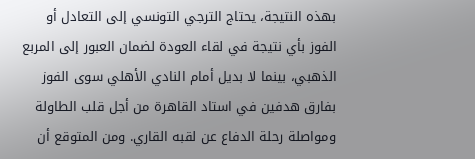بهذه النتيجة، يحتاج الترجي التونسي إلى التعادل أو الفوز بأي نتيجة في لقاء العودة لضمان العبور إلى المربع الذهبي، بينما لا بديل أمام النادي الأهلي سوى الفوز بفارق هدفين في استاد القاهرة من أجل قلب الطاولة ومواصلة رحلة الدفاع عن لقبه القاري. ومن المتوقع أن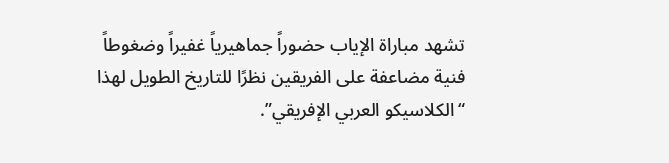تشهد مباراة الإياب حضوراً جماهيرياً غفيراً وضغوطاً فنية مضاعفة على الفريقين نظرًا للتاريخ الطويل لهذا “الكلاسيكو العربي الإفريقي”.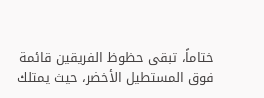ختاماً، تبقى حظوظ الفريقين قائمة فوق المستطيل الأخضر، حيث يمتلك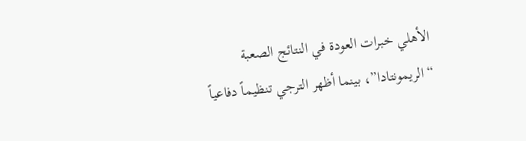الأهلي خبرات العودة في النتائج الصعبة “الريمونتادا”، بينما أظهر الترجي تنظيماً دفاعياً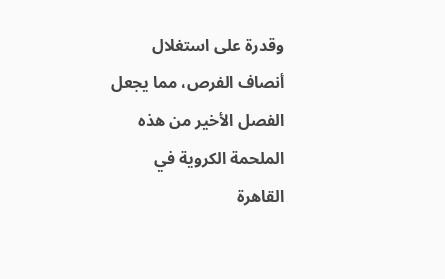وقدرة على استغلال أنصاف الفرص، مما يجعل الفصل الأخير من هذه الملحمة الكروية في القاهرة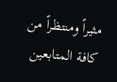مثيراً ومنتظراً من كافة المتابعين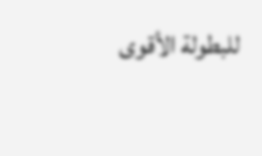للبطولة الأقوى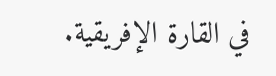في القارة الإفريقية.